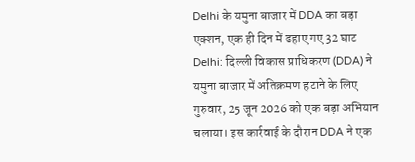Delhi के यमुना बाजार में DDA का बड़ा एक्शन, एक ही दिन में ढहाए गए 32 घाट
Delhi: दिल्ली विकास प्राधिकरण (DDA) ने यमुना बाजार में अतिक्रमण हटाने के लिए गुरुवार, 25 जून 2026 को एक बड़ा अभियान चलाया। इस कार्रवाई के दौरान DDA ने एक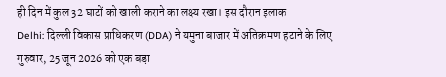ही दिन में कुल 32 घाटों को खाली कराने का लक्ष्य रखा। इस दौरान इलाक
Delhi: दिल्ली विकास प्राधिकरण (DDA) ने यमुना बाजार में अतिक्रमण हटाने के लिए गुरुवार, 25 जून 2026 को एक बड़ा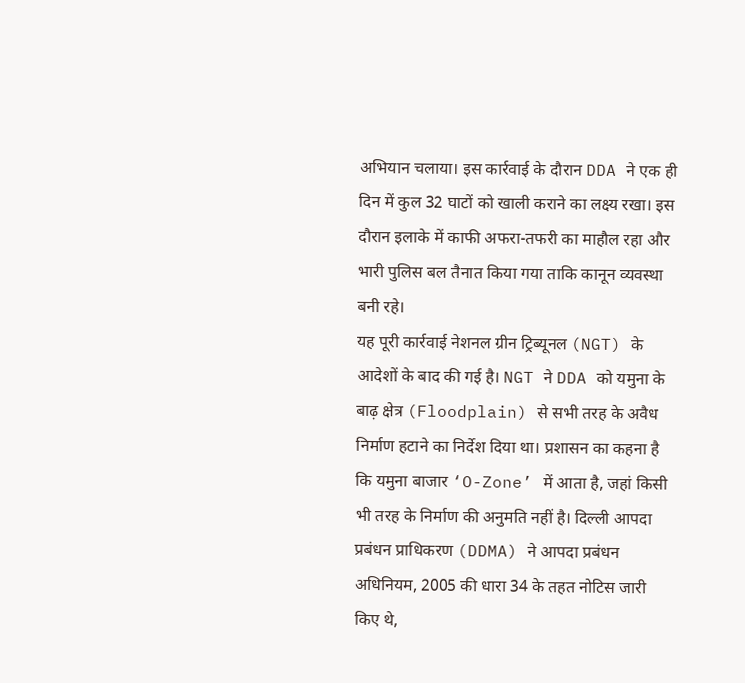अभियान चलाया। इस कार्रवाई के दौरान DDA ने एक ही दिन में कुल 32 घाटों को खाली कराने का लक्ष्य रखा। इस दौरान इलाके में काफी अफरा-तफरी का माहौल रहा और भारी पुलिस बल तैनात किया गया ताकि कानून व्यवस्था बनी रहे।
यह पूरी कार्रवाई नेशनल ग्रीन ट्रिब्यूनल (NGT) के आदेशों के बाद की गई है। NGT ने DDA को यमुना के बाढ़ क्षेत्र (Floodplain) से सभी तरह के अवैध निर्माण हटाने का निर्देश दिया था। प्रशासन का कहना है कि यमुना बाजार ‘O-Zone’ में आता है, जहां किसी भी तरह के निर्माण की अनुमति नहीं है। दिल्ली आपदा प्रबंधन प्राधिकरण (DDMA) ने आपदा प्रबंधन अधिनियम, 2005 की धारा 34 के तहत नोटिस जारी किए थे,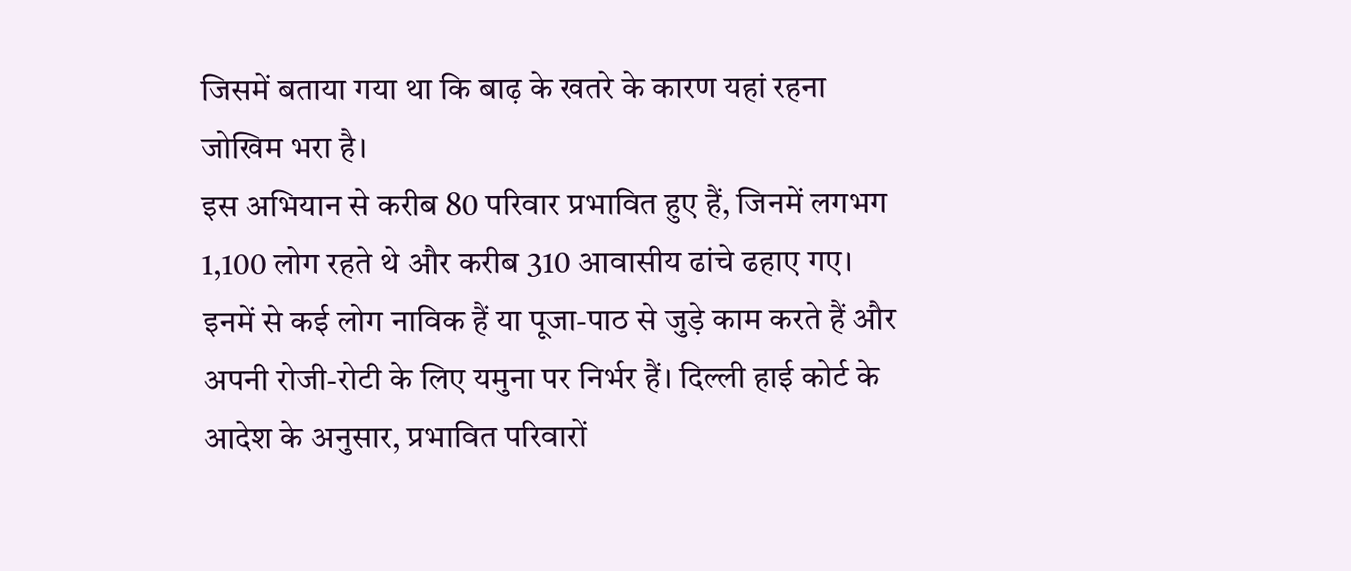जिसमें बताया गया था कि बाढ़ के खतरे के कारण यहां रहना जोखिम भरा है।
इस अभियान से करीब 80 परिवार प्रभावित हुए हैं, जिनमें लगभग 1,100 लोग रहते थे और करीब 310 आवासीय ढांचे ढहाए गए। इनमें से कई लोग नाविक हैं या पूजा-पाठ से जुड़े काम करते हैं और अपनी रोजी-रोटी के लिए यमुना पर निर्भर हैं। दिल्ली हाई कोर्ट के आदेश के अनुसार, प्रभावित परिवारों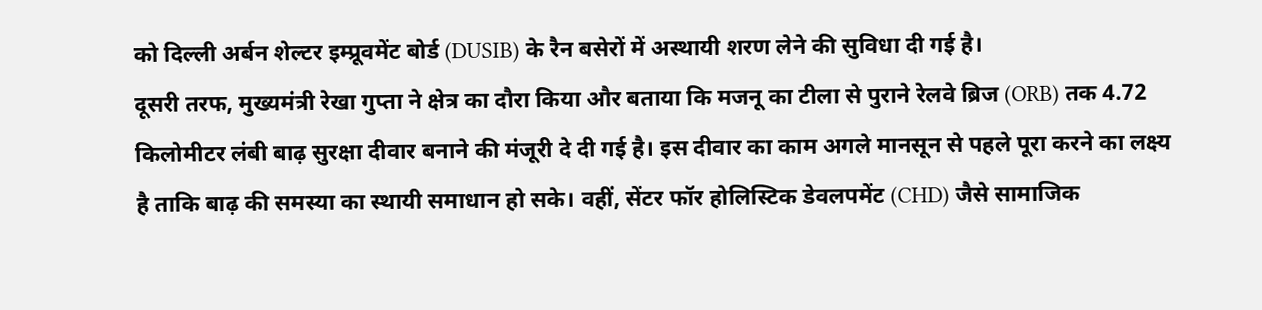को दिल्ली अर्बन शेल्टर इम्प्रूवमेंट बोर्ड (DUSIB) के रैन बसेरों में अस्थायी शरण लेने की सुविधा दी गई है।
दूसरी तरफ, मुख्यमंत्री रेखा गुप्ता ने क्षेत्र का दौरा किया और बताया कि मजनू का टीला से पुराने रेलवे ब्रिज (ORB) तक 4.72 किलोमीटर लंबी बाढ़ सुरक्षा दीवार बनाने की मंजूरी दे दी गई है। इस दीवार का काम अगले मानसून से पहले पूरा करने का लक्ष्य है ताकि बाढ़ की समस्या का स्थायी समाधान हो सके। वहीं, सेंटर फॉर होलिस्टिक डेवलपमेंट (CHD) जैसे सामाजिक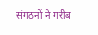संगठनों ने गरीब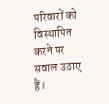परिवारों को विस्थापित करने पर सवाल उठाए हैं।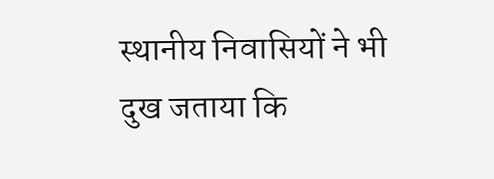स्थानीय निवासियों ने भी दुख जताया कि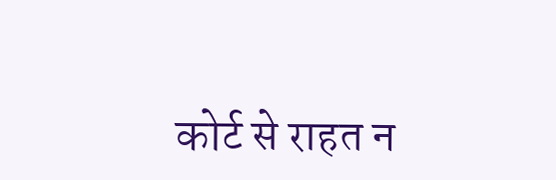कोर्ट से राहत न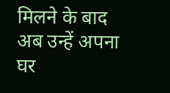मिलने के बाद अब उन्हें अपना घर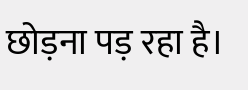छोड़ना पड़ रहा है।